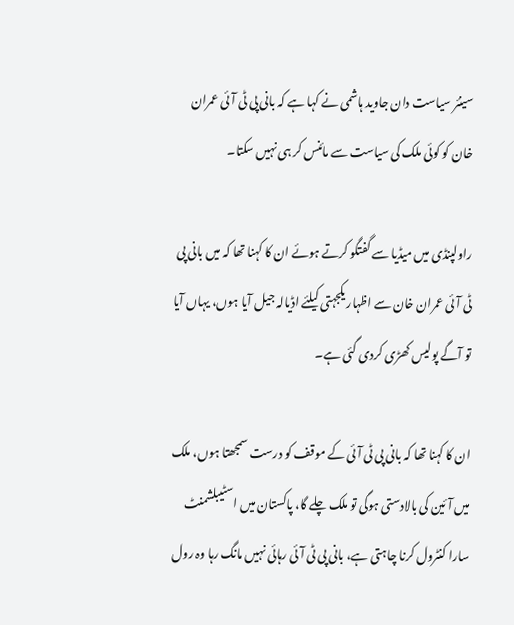سینئر سیاست دان جاوید ہاشمی نے کہا ہے کہ بانی پی ٹی آئی عمران خان کو کوئی ملک کی سیاست سے مائنس کر ہی نہیں سکتا۔

راولپنڈی میں میڈیا سے گفتگو کرتے ہوئے ان کا کہنا تھا کہ میں بانی پی ٹی آئی عمران خان سے اظہار یکجہتی کیلئے اڈیالہ جیل آیا ہوں، یہاں آیا تو آگے پولیس کھڑی کردی گئی ہے۔

ان کا کہنا تھا کہ بانی پی ٹی آئی کے موقف کو درست سمجھتا ہوں، ملک میں آئین کی بالادستی ہوگی تو ملک چلے گا، پاکستان میں اسٹیبلشمنٹ سارا کنٹرول کرنا چاہتی ہے، بانی پی ٹی آئی رہائی نہیں مانگ رہا وہ رول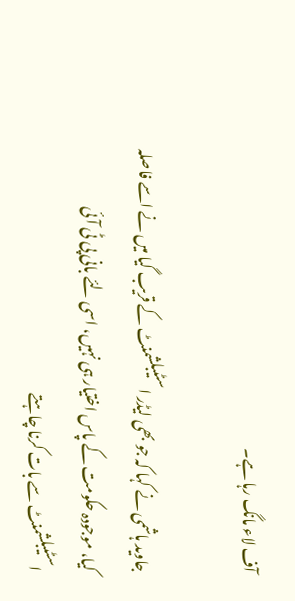آف لاء مانگ رہا ہے۔

جاوید ہاشمی نے کہا کہ جو بھی لیڈر اسٹیبلشمنٹ کے قریب گیا میں نے اسے فاصلہ کیا، موجودہ حکومت کے پاس اختیار ہی نہیں، اسی لئے بانی پی ٹی آئی اسٹیبلشمنٹ سے بات کرنا چاہتے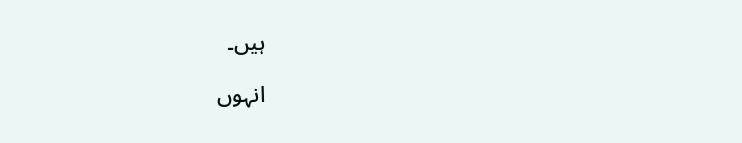ہیں۔

انہوں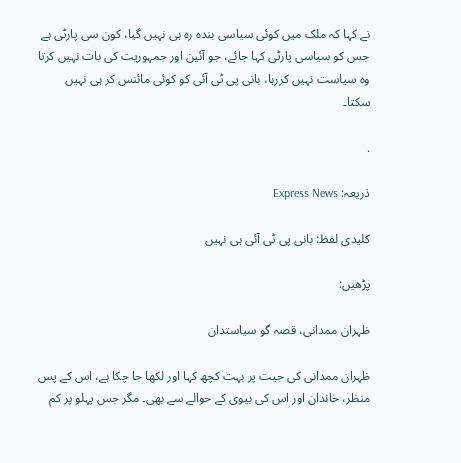نے کہا کہ ملک میں کوئی سیاسی بندہ رہ ہی نہیں گیا، کون سی پارٹی ہے جس کو سیاسی پارٹی کہا جائے، جو آئین اور جمہوریت کی بات نہیں کرتا وہ سیاست نہیں کررہا، بانی پی ٹی آئی کو کوئی مائنس کر ہی نہیں سکتا۔

.

ذریعہ: Express News

کلیدی لفظ: بانی پی ٹی آئی ہی نہیں

پڑھیں:

ظہران ممدانی، قصہ گو سیاستدان

ظہران ممدانی کی جیت پر بہت کچھ کہا اور لکھا جا چکا ہے، اس کے پس منظر، خاندان اور اس کی بیوی کے حوالے سے بھی۔ مگر جس پہلو پر کم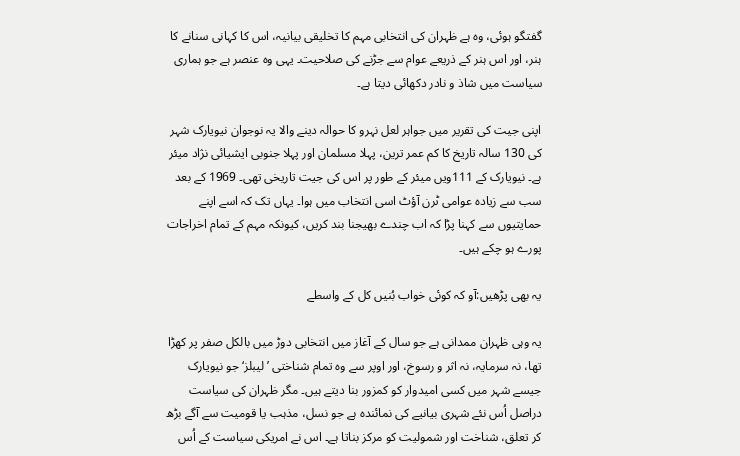گفتگو ہوئی، وہ ہے ظہران کی انتخابی مہم کا تخلیقی بیانیہ، اس کا کہانی سنانے کا ہنر، اور اس ہنر کے ذریعے عوام سے جڑنے کی صلاحیت۔ یہی وہ عنصر ہے جو ہماری سیاست میں شاذ و نادر دکھائی دیتا ہے۔

اپنی جیت کی تقریر میں جواہر لعل نہرو کا حوالہ دینے والا یہ نوجوان نیویارک شہر کی 130 سالہ تاریخ کا کم عمر ترین، پہلا مسلمان اور پہلا جنوبی ایشیائی نژاد میئر ہے۔ نیویارک کے 111ویں میئر کے طور پر اس کی جیت تاریخی تھی۔ 1969 کے بعد سب سے زیادہ عوامی ٹرن آؤٹ اسی انتخاب میں ہوا۔ یہاں تک کہ اسے اپنے حمایتیوں سے کہنا پڑا کہ اب چندے بھیجنا بند کریں، کیونکہ مہم کے تمام اخراجات پورے ہو چکے ہیں۔

یہ بھی پڑھیں:آو کہ کوئی خواب بُنیں کل کے واسطے

یہ وہی ظہران ممدانی ہے جو سال کے آغاز میں انتخابی دوڑ میں بالکل صفر پر کھڑا تھا، نہ سرمایہ، نہ اثر و رسوخ، اور اوپر سے وہ تمام شناختی ’لیبلز‘ جو نیویارک جیسے شہر میں کسی امیدوار کو کمزور بنا دیتے ہیں۔ مگر ظہران کی سیاست دراصل اُس نئے شہری بیانیے کی نمائندہ ہے جو نسل، مذہب یا قومیت سے آگے بڑھ کر تعلق، شناخت اور شمولیت کو مرکز بناتا ہے۔ اس نے امریکی سیاست کے اُس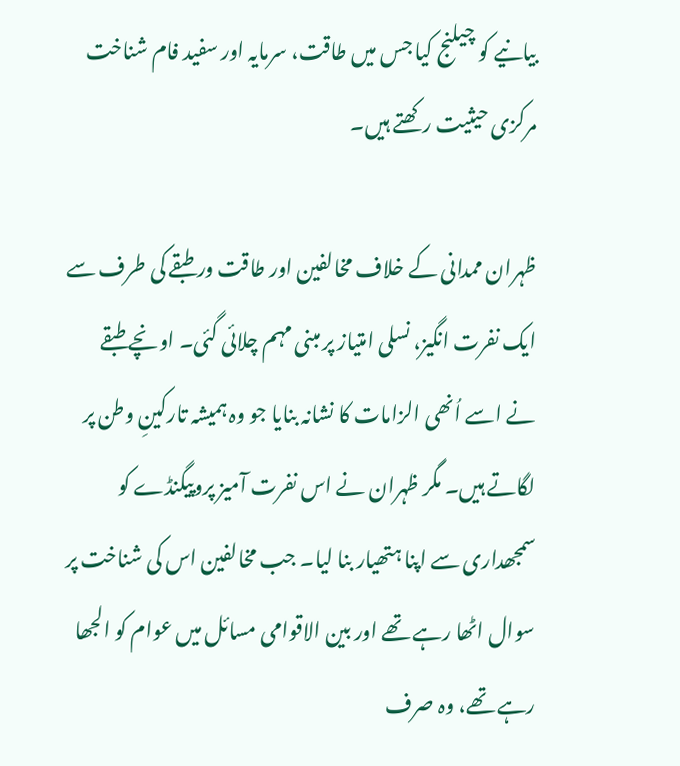بیانیے کو چیلنج کیا جس میں طاقت، سرمایہ اور سفید فام شناخت مرکزی حیثیت رکھتے ہیں۔

ظہران ممدانی کے خلاف مخالفین اور طاقت ور طبقے کی طرف سے ایک نفرت انگیز، نسلی امتیاز پر مبنی مہم چلائی گئی۔ اونچے طبقے نے اسے اُنھی الزامات کا نشانہ بنایا جو وہ ہمیشہ تارکینِ وطن پر لگاتے ہیں۔ مگر ظہران نے اس نفرت آمیز پروپیگنڈے کو سمجھداری سے اپنا ہتھیار بنا لیا۔ جب مخالفین اس کی شناخت پر سوال اٹھا رہے تھے اور بین الاقوامی مسائل میں عوام کو الجھا رہے تھے، وہ صرف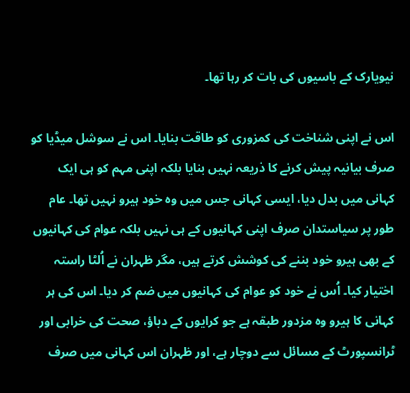نیویارک کے باسیوں کی بات کر رہا تھا۔

اس نے اپنی شناخت کی کمزوری کو طاقت بنایا۔ اس نے سوشل میڈیا کو صرف بیانیہ پیش کرنے کا ذریعہ نہیں بنایا بلکہ اپنی مہم کو ہی ایک کہانی میں بدل دیا، ایسی کہانی جس میں وہ خود ہیرو نہیں تھا۔ عام طور پر سیاستدان صرف اپنی کہانیوں کے ہی نہیں بلکہ عوام کی کہانیوں کے بھی ہیرو خود بننے کی کوشش کرتے ہیں، مگر ظہران نے اُلٹا راستہ اختیار کیا۔ اُس نے خود کو عوام کی کہانیوں میں ضم کر دیا۔ اس کی ہر کہانی کا ہیرو وہ مزدور طبقہ ہے جو کرایوں کے دباؤ، صحت کی خرابی اور ٹرانسپورٹ کے مسائل سے دوچار ہے، اور ظہران اس کہانی میں صرف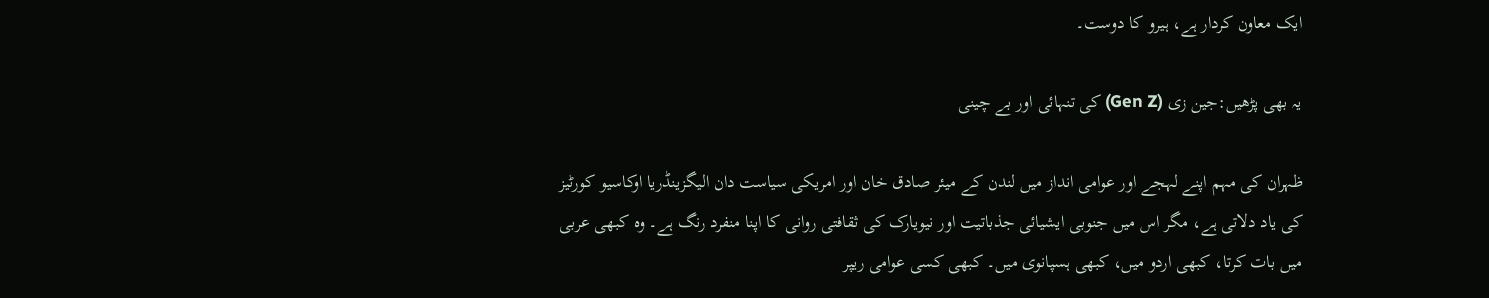ایک معاون کردار ہے، ہیرو کا دوست۔

یہ بھی پڑھیں:جین زی (Gen Z) کی تنہائی اور بے چینی

ظہران کی مہم اپنے لہجے اور عوامی انداز میں لندن کے میئر صادق خان اور امریکی سیاست دان الیگزینڈریا اوکاسیو کورٹیز کی یاد دلاتی ہے، مگر اس میں جنوبی ایشیائی جذباتیت اور نیویارک کی ثقافتی روانی کا اپنا منفرد رنگ ہے۔ وہ کبھی عربی میں بات کرتا، کبھی اردو میں، کبھی ہسپانوی میں۔ کبھی کسی عوامی ریپر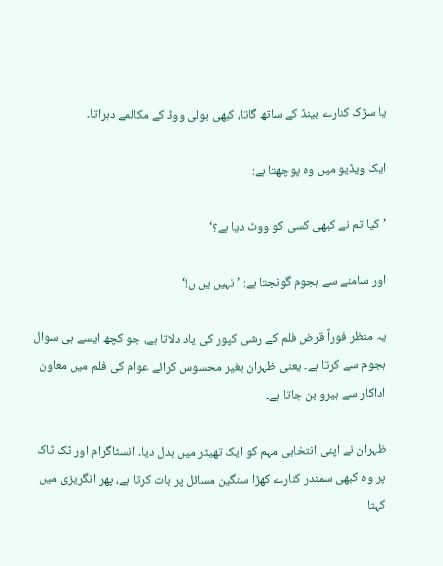یا سڑک کنارے بینڈ کے ساتھ گاتا، کبھی بولی ووڈ کے مکالمے دہراتا۔

ایک ویڈیو میں وہ پوچھتا ہے:

’کیا تم نے کبھی کسی کو ووٹ دیا ہے؟‘

اور سامنے سے ہجوم گونجتا ہے: ’نہیں یں ں!‘

یہ منظر فوراً قرض فلم کے رشی کپور کی یاد دلاتا ہے، جو کچھ ایسے ہی سوال ہجوم سے کرتا ہے۔ یعنی ظہران بغیر محسوس کرائے عوام کی فلم میں معاون اداکار سے ہیرو بن جاتا ہے۔

ظہران نے اپنی انتخابی مہم کو ایک تھیٹر میں بدل دیا۔ انسٹاگرام اور ٹک ٹاک پر وہ کبھی سمندر کنارے کھڑا سنگین مسائل پر بات کرتا ہے، پھر انگریزی میں کہتا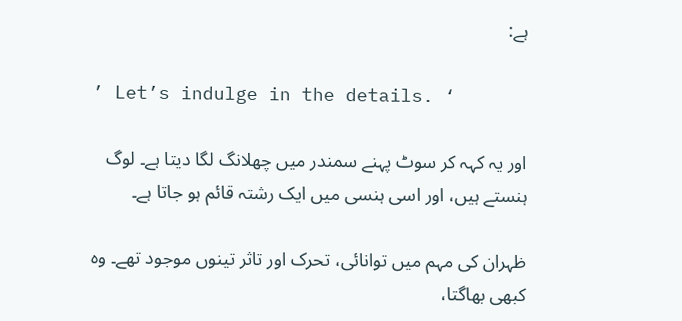ہے:

’ Let’s indulge in the details. ‘

اور یہ کہہ کر سوٹ پہنے سمندر میں چھلانگ لگا دیتا ہے۔ لوگ ہنستے ہیں، اور اسی ہنسی میں ایک رشتہ قائم ہو جاتا ہے۔

ظہران کی مہم میں توانائی، تحرک اور تاثر تینوں موجود تھے۔ وہ کبھی بھاگتا،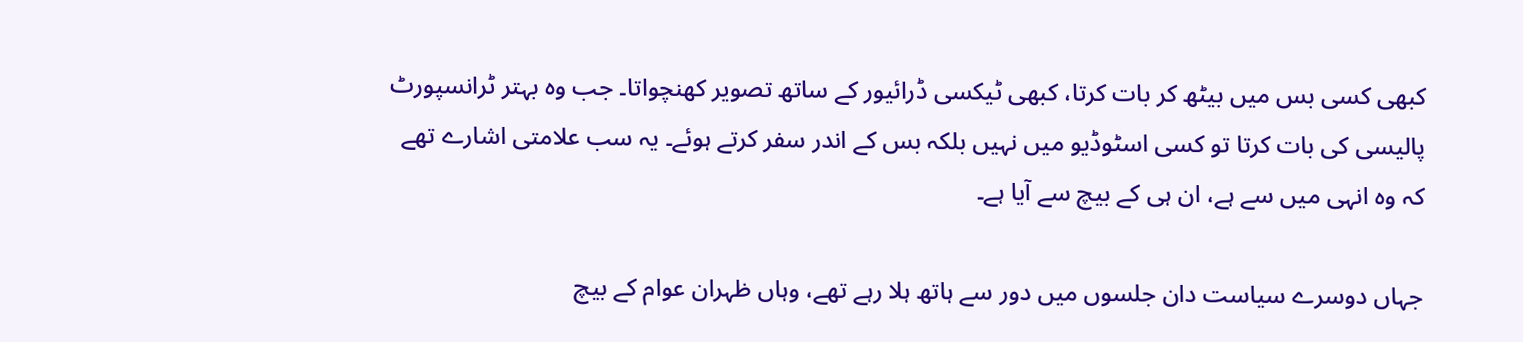کبھی کسی بس میں بیٹھ کر بات کرتا، کبھی ٹیکسی ڈرائیور کے ساتھ تصویر کھنچواتا۔ جب وہ بہتر ٹرانسپورٹ پالیسی کی بات کرتا تو کسی اسٹوڈیو میں نہیں بلکہ بس کے اندر سفر کرتے ہوئے۔ یہ سب علامتی اشارے تھے کہ وہ انہی میں سے ہے، ان ہی کے بیچ سے آیا ہے۔

جہاں دوسرے سیاست دان جلسوں میں دور سے ہاتھ ہلا رہے تھے، وہاں ظہران عوام کے بیچ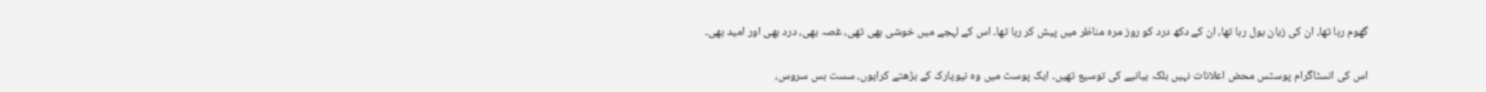گھوم رہا تھا، ان کی زبان بول رہا تھا، ان کے دکھ درد کو روز مرہ مناظر میں پیش کر رہا تھا۔ اس کے لہجے میں خوشی بھی تھی، غصہ بھی، درد بھی اور امید بھی۔

اس کی انسٹاگرام پوسٹس محض اعلانات نہیں بلکہ بیانیے کی توسیع تھیں۔ ایک پوسٹ میں وہ نیویارک کے بڑھتے کرایوں، سست بس سروس،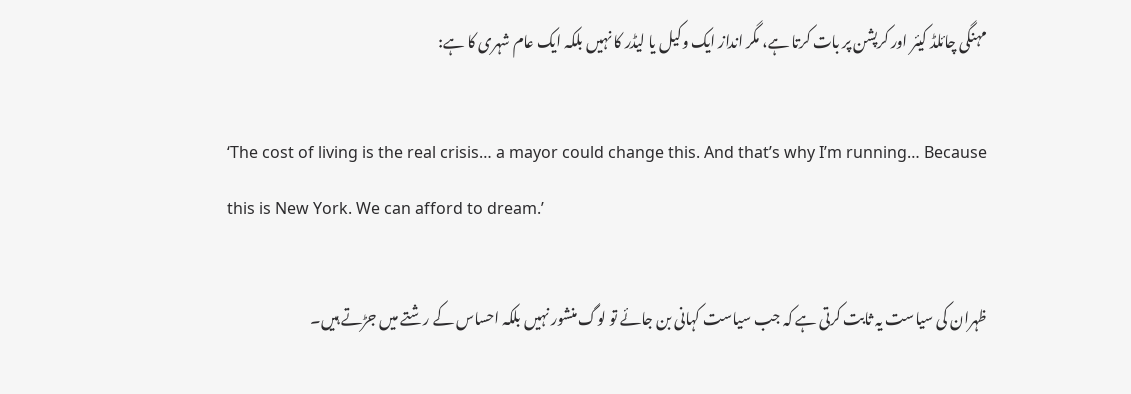مہنگی چائلڈ کیئر اور کرپشن پر بات کرتا ہے، مگر انداز ایک وکیل یا لیڈر کا نہیں بلکہ ایک عام شہری کا ہے:

‘The cost of living is the real crisis… a mayor could change this. And that’s why I’m running… Because this is New York. We can afford to dream.’

ظہران کی سیاست یہ ثابت کرتی ہے کہ جب سیاست کہانی بن جائے تو لوگ منشور نہیں بلکہ احساس کے رشتے میں جڑتے ہیں۔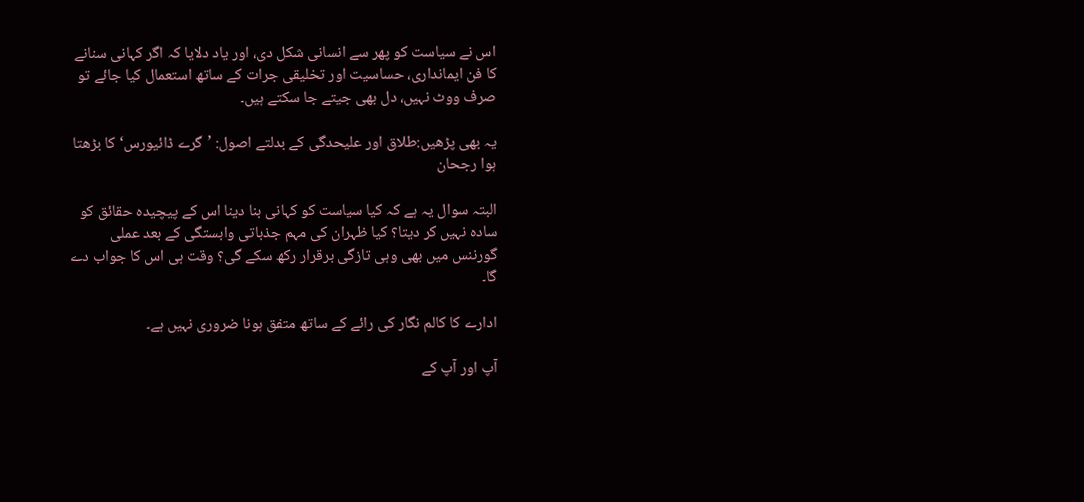اس نے سیاست کو پھر سے انسانی شکل دی، اور یاد دلایا کہ اگر کہانی سنانے کا فن ایمانداری، حساسیت اور تخلیقی جرات کے ساتھ استعمال کیا جائے تو صرف ووٹ نہیں، دل بھی جیتے جا سکتے ہیں۔

یہ بھی پڑھیں:طلاق اور علیحدگی کے بدلتے اصول: ’گرے ڈائیورس‘ کا بڑھتا ہوا رجحان

البتہ سوال یہ ہے کہ کیا سیاست کو کہانی بنا دینا اس کے پیچیدہ حقائق کو سادہ نہیں کر دیتا؟ کیا ظہران کی مہم جذباتی وابستگی کے بعد عملی گورننس میں بھی وہی تازگی برقرار رکھ سکے گی؟ وقت ہی اس کا جواب دے گا۔

ادارے کا کالم نگار کی رائے کے ساتھ متفق ہونا ضروری نہیں ہے۔

آپ اور آپ کے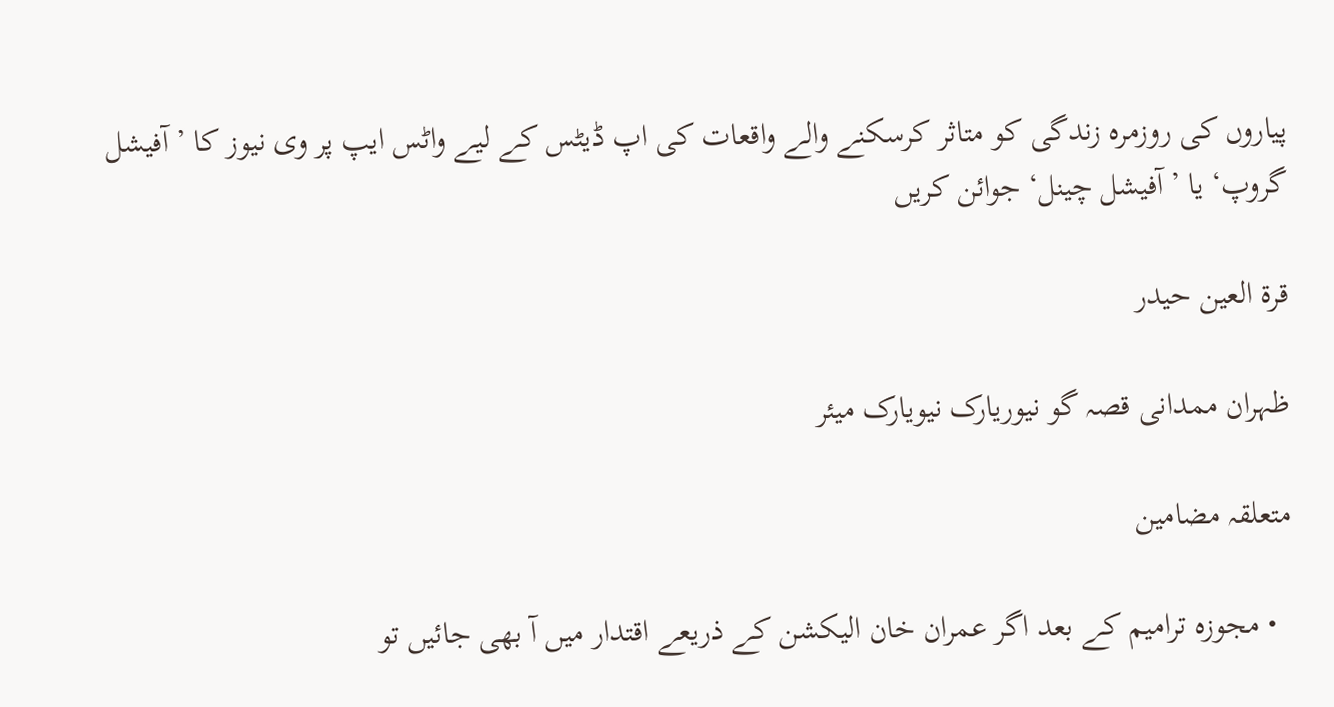پیاروں کی روزمرہ زندگی کو متاثر کرسکنے والے واقعات کی اپ ڈیٹس کے لیے واٹس ایپ پر وی نیوز کا ’آفیشل گروپ‘ یا ’آفیشل چینل‘ جوائن کریں

قرۃ العین حیدر

ظہران ممدانی قصہ گو نیوریارک نیویارک میئر

متعلقہ مضامین

  • مجوزہ ترامیم کے بعد اگر عمران خان الیکشن کے ذریعے اقتدار میں آ بھی جائیں تو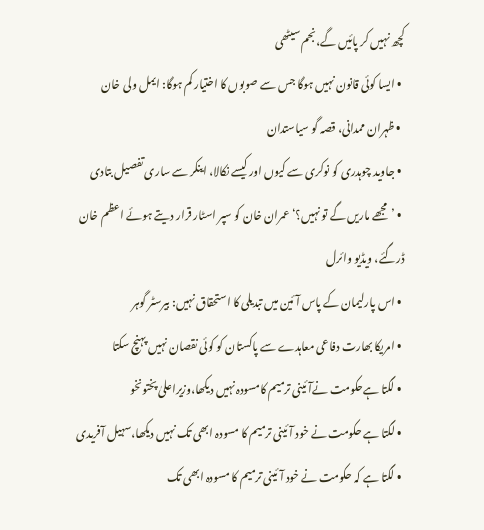کچھ نہیں کر پائیں گے،نجم سیٹھی
  • ایسا کوئی قانون نہیں ہوگا جس سے صوبوں کا اختیار کم ہوگا: ایمل ولی خان
  • ظہران ممدانی، قصہ گو سیاستدان
  • جاوید چوہدری کو نوکری سے کیوں اور کیسے نکالا، اینکر سے ساری تفصیل بتادی
  • ’مجھے ماریں گے تو نہیں؟‘ عمران خان کو سپر اسٹار قرار دیتے ہوئے اعظم خان ڈرگئے، ویڈیو وائرل
  • اس پارلیمان کے پاس آئین میں تبدیلی کا استحقاق نہیں: بیرسٹر گوہر
  • امریکا بھارت دفاعی معاہدے سے پاکستان کو کوئی نقصان نہیں پہنچ سکتا
  • لگتا ہےحکومت نےآئینی ترمیم کامسودہ نہیں دیکھا،وزیراعلیٰ پختونخو
  • لگتا ہے حکومت نے خود آئینی ترمیم کا مسودہ ابھی تک نہیں دیکھا،سہیل آفریدی
  • لگتا ہے کہ حکومت نے خود آئینی ترمیم کا مسودہ ابھی تک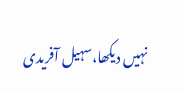نہیں دیکھا،سہیل آفریدی